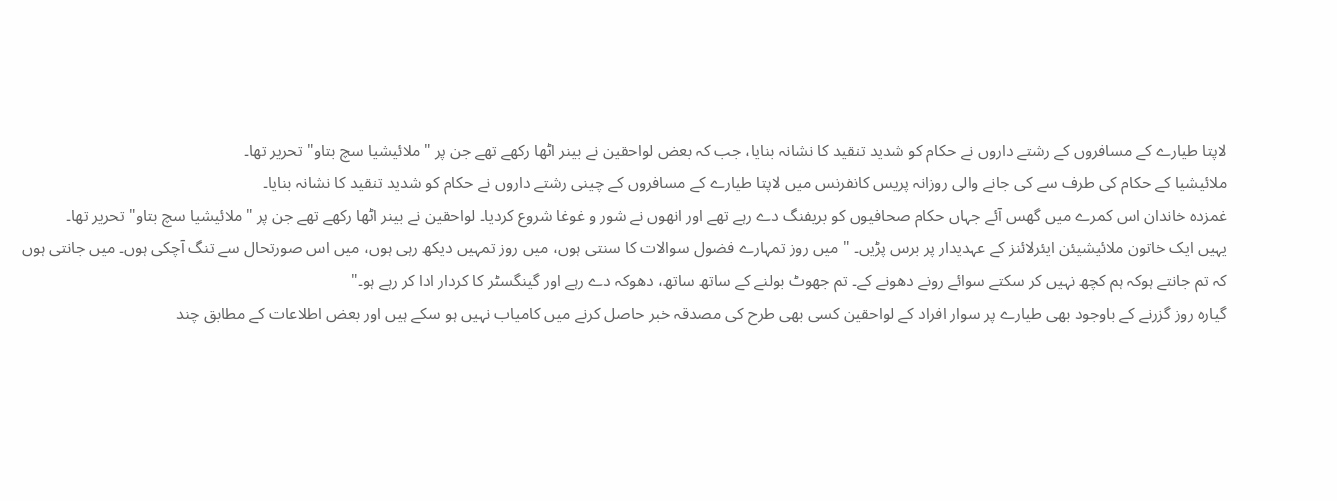لاپتا طیارے کے مسافروں کے رشتے داروں نے حکام کو شدید تنقید کا نشانہ بنایا، جب کہ بعض لواحقین نے بینر اٹھا رکھے تھے جن پر "ملائیشیا سچ بتاو" تحریر تھا۔
ملائیشیا کے حکام کی طرف سے کی جانے والی روزانہ پریس کانفرنس میں لاپتا طیارے کے مسافروں کے چینی رشتے داروں نے حکام کو شدید تنقید کا نشانہ بنایا۔
غمزدہ خاندان اس کمرے میں گھس آئے جہاں حکام صحافیوں کو بریفنگ دے رہے تھے اور انھوں نے شور و غوغا شروع کردیا۔ لواحقین نے بینر اٹھا رکھے تھے جن پر "ملائیشیا سچ بتاو" تحریر تھا۔
یہیں ایک خاتون ملائیشیئن ایئرلائنز کے عہدیدار پر برس پڑیں۔ " میں روز تمہارے فضول سوالات کا سنتی ہوں، میں روز تمہیں دیکھ رہی ہوں، میں اس صورتحال سے تنگ آچکی ہوں۔ میں جانتی ہوں کہ تم جانتے ہوکہ ہم کچھ نہیں کر سکتے سوائے رونے دھونے کے۔ تم جھوٹ بولنے کے ساتھ ساتھ، دھوکہ دے رہے اور گینگسٹر کا کردار ادا کر رہے ہو۔"
گیارہ روز گزرنے کے باوجود بھی طیارے پر سوار افراد کے لواحقین کسی بھی طرح کی مصدقہ خبر حاصل کرنے میں کامیاب نہیں ہو سکے ہیں اور بعض اطلاعات کے مطابق چند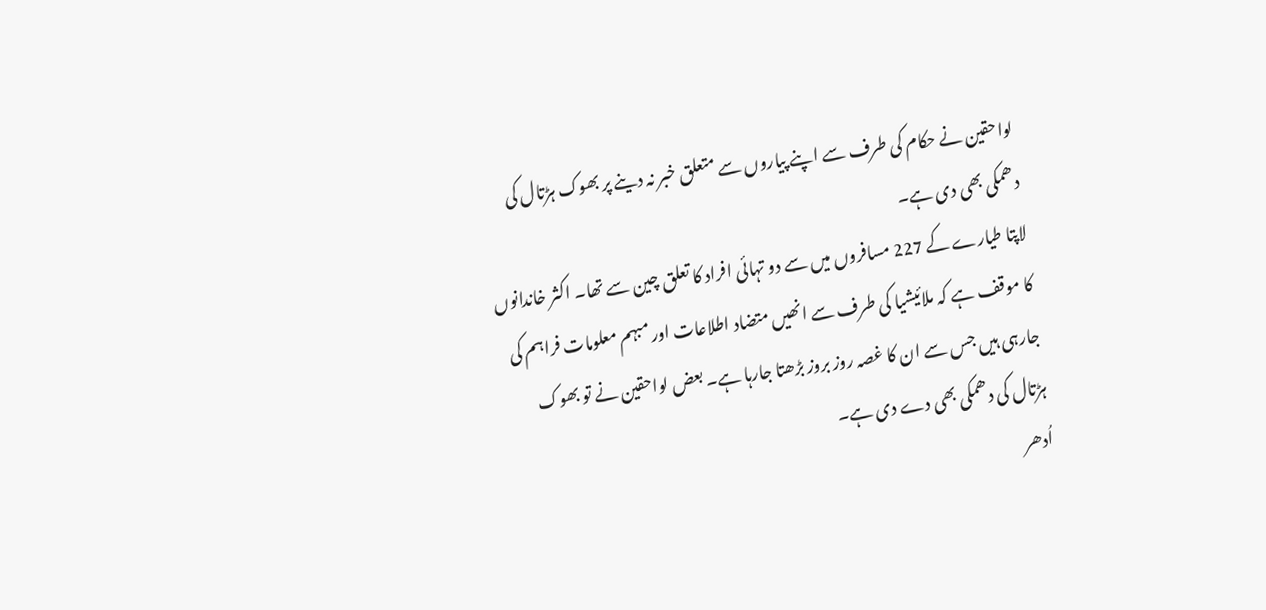لواحقین نے حکام کی طرف سے اپنے پیاروں سے متعلق خبر نہ دینے پر بھوک ہڑتال کی دھمکی بھی دی ہے۔
لاپتا طیارے کے 227 مسافروں میں سے دو تہائی افراد کا تعلق چین سے تھا۔ اکثر خاندانوں کا موقف ہے کہ ملائیشیا کی طرف سے انھیں متضاد اطلاعات اور مبہم معلومات فراہم کی جارہی ہیں جس سے ان کا غصہ روز بروز بڑھتا جارہا ہے۔ بعض لواحقین نے تو بھوک ہڑتال کی دھمکی بھی دے دی ہے۔
اُدھر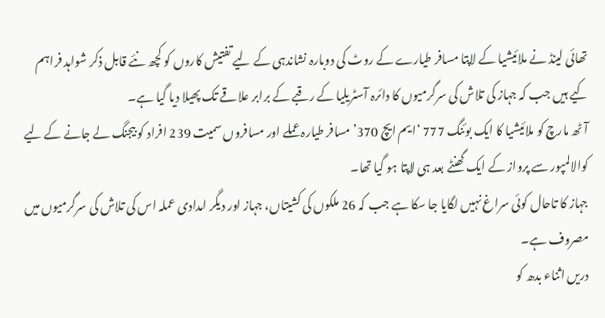تھائی لینڈ نے ملائیشیا کے لاپتا مسافر طیارے کے روٹ کی دوبارہ نشاندہی کے لیے تفتیش کاروں کو کچھ نئے قابل ذکر شواہد فراہم کیے ہیں جب کہ جہاز کی تلاش کی سرگرمیوں کا دائرہ آسٹریلیا کے رقبے کے برابر علاقے تک پھیلا دیا گیا ہے۔
آٹھ مارچ کو ملائیشیا کا ایک بوئنگ 777 ‘ایم ایچ 370’ مسافر طیارہ عملے اور مسافروں سمیت 239 افراد کو بیجنگ لے جانے کے لیے کوالالمپور سے پرواز کے ایک گھنٹے بعد ہی لاپتا ہو گیا تھا۔
جہاز کا تاحال کوئی سراغ نہیں لگایا جا سکا ہے جب کہ 26 ملکوں کی کشیتاں، جہاز اور دیگر امدادی عملہ اس کی تلاش کی سرگرمیوں میں مصروف ہے۔
دریں اثناء بدھ کو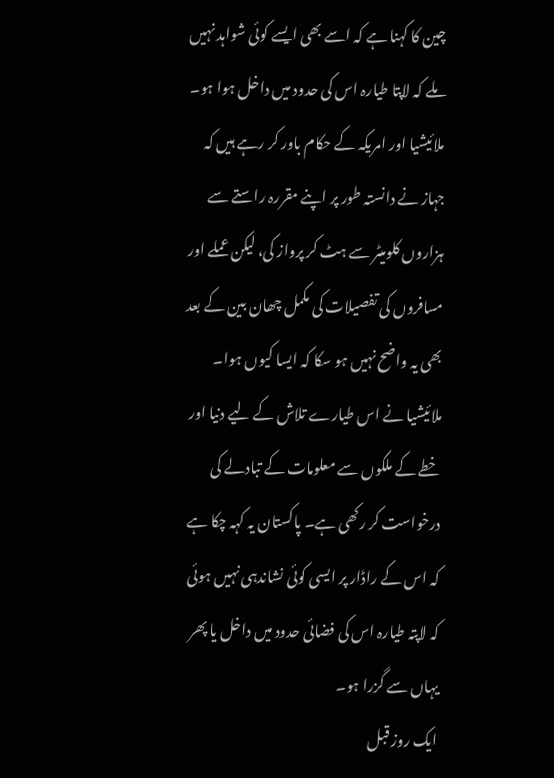چین کا کہنا ہے کہ اسے بھی ایسے کوئی شواہد نہیں ملے کہ لاپتا طیارہ اس کی حدود میں داخل ہوا ہو۔
ملائیشیا اور امریکہ کے حکام باور کر رہے ہیں کہ جہاز نے دانستہ طور پر اپنے مقررہ راستے سے ہزاروں کلومیٹر سے ہٹ کر پرواز کی، لیکن عملے اور مسافروں کی تفصیلات کی مکمل چھان بین کے بعد بھی یہ واضح نہیں ہو سکا کہ ایسا کیوں ہوا۔
ملائیشیا نے اس طیارے تلاش کے لیے دنیا اور خطے کے ملکوں سے معلومات کے تبادلے کی درخواست کر رکھی ہے۔ پاکستان یہ کہہ چکا ہے کہ اس کے راڈار پر ایسی کوئی نشاندہی نہیں ہوئی کہ لاپتہ طیارہ اس کی فضائی حدود میں داخل یا پھر یہاں سے گزرا ہو۔
ایک روز قبل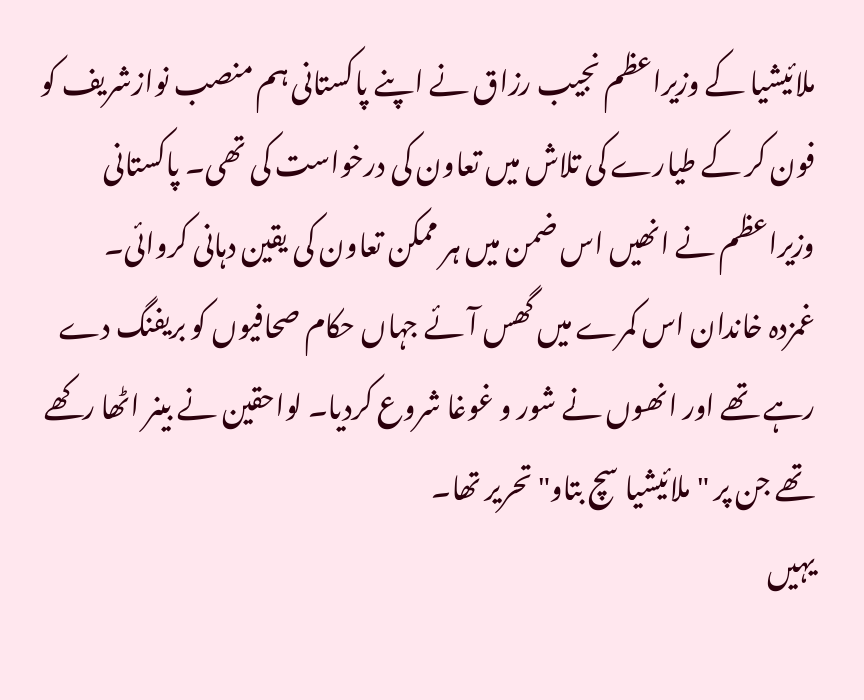ملائیشیا کے وزیراعظم نجیب رزاق نے اپنے پاکستانی ہم منصب نوازشریف کو فون کر کے طیارے کی تلاش میں تعاون کی درخواست کی تھی۔ پاکستانی وزیراعظم نے انھیں اس ضمن میں ہر ممکن تعاون کی یقین دہانی کروائی۔
غمزدہ خاندان اس کمرے میں گھس آئے جہاں حکام صحافیوں کو بریفنگ دے رہے تھے اور انھوں نے شور و غوغا شروع کردیا۔ لواحقین نے بینر اٹھا رکھے تھے جن پر "ملائیشیا سچ بتاو" تحریر تھا۔
یہیں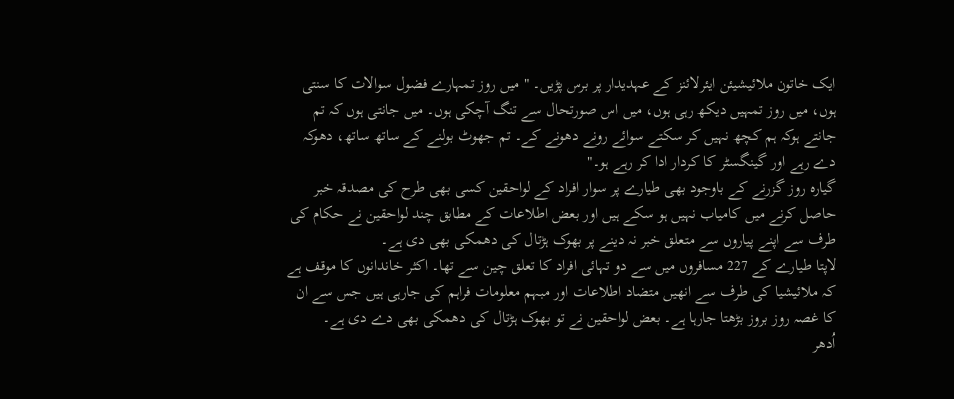ایک خاتون ملائیشیئن ایئرلائنز کے عہدیدار پر برس پڑیں۔ " میں روز تمہارے فضول سوالات کا سنتی ہوں، میں روز تمہیں دیکھ رہی ہوں، میں اس صورتحال سے تنگ آچکی ہوں۔ میں جانتی ہوں کہ تم جانتے ہوکہ ہم کچھ نہیں کر سکتے سوائے رونے دھونے کے۔ تم جھوٹ بولنے کے ساتھ ساتھ، دھوکہ دے رہے اور گینگسٹر کا کردار ادا کر رہے ہو۔"
گیارہ روز گزرنے کے باوجود بھی طیارے پر سوار افراد کے لواحقین کسی بھی طرح کی مصدقہ خبر حاصل کرنے میں کامیاب نہیں ہو سکے ہیں اور بعض اطلاعات کے مطابق چند لواحقین نے حکام کی طرف سے اپنے پیاروں سے متعلق خبر نہ دینے پر بھوک ہڑتال کی دھمکی بھی دی ہے۔
لاپتا طیارے کے 227 مسافروں میں سے دو تہائی افراد کا تعلق چین سے تھا۔ اکثر خاندانوں کا موقف ہے کہ ملائیشیا کی طرف سے انھیں متضاد اطلاعات اور مبہم معلومات فراہم کی جارہی ہیں جس سے ان کا غصہ روز بروز بڑھتا جارہا ہے۔ بعض لواحقین نے تو بھوک ہڑتال کی دھمکی بھی دے دی ہے۔
اُدھر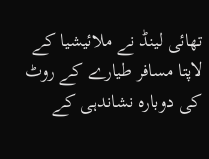تھائی لینڈ نے ملائیشیا کے لاپتا مسافر طیارے کے روٹ کی دوبارہ نشاندہی کے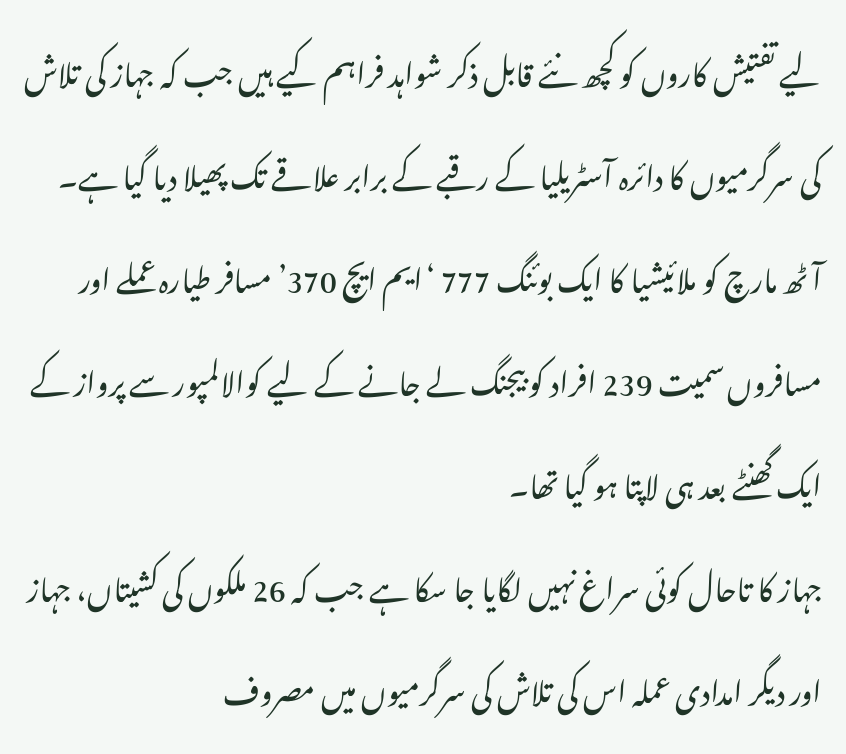لیے تفتیش کاروں کو کچھ نئے قابل ذکر شواہد فراہم کیے ہیں جب کہ جہاز کی تلاش کی سرگرمیوں کا دائرہ آسٹریلیا کے رقبے کے برابر علاقے تک پھیلا دیا گیا ہے۔
آٹھ مارچ کو ملائیشیا کا ایک بوئنگ 777 ‘ایم ایچ 370’ مسافر طیارہ عملے اور مسافروں سمیت 239 افراد کو بیجنگ لے جانے کے لیے کوالالمپور سے پرواز کے ایک گھنٹے بعد ہی لاپتا ہو گیا تھا۔
جہاز کا تاحال کوئی سراغ نہیں لگایا جا سکا ہے جب کہ 26 ملکوں کی کشیتاں، جہاز اور دیگر امدادی عملہ اس کی تلاش کی سرگرمیوں میں مصروف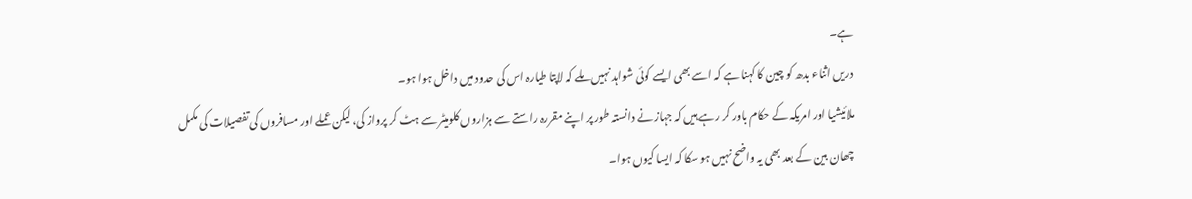ہے۔
دریں اثناء بدھ کو چین کا کہنا ہے کہ اسے بھی ایسے کوئی شواہد نہیں ملے کہ لاپتا طیارہ اس کی حدود میں داخل ہوا ہو۔
ملائیشیا اور امریکہ کے حکام باور کر رہے ہیں کہ جہاز نے دانستہ طور پر اپنے مقررہ راستے سے ہزاروں کلومیٹر سے ہٹ کر پرواز کی، لیکن عملے اور مسافروں کی تفصیلات کی مکمل چھان بین کے بعد بھی یہ واضح نہیں ہو سکا کہ ایسا کیوں ہوا۔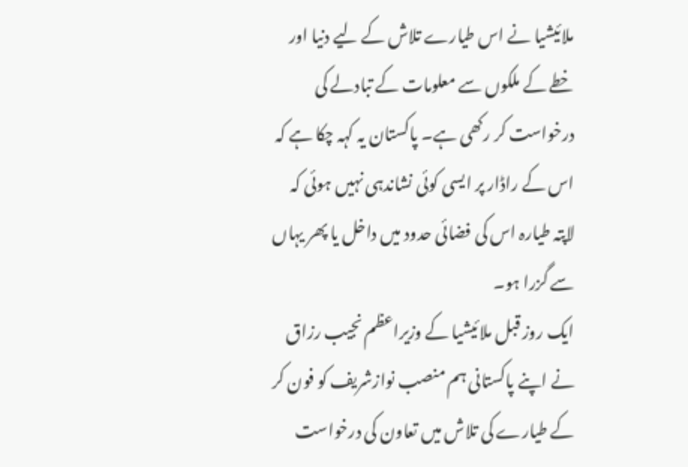ملائیشیا نے اس طیارے تلاش کے لیے دنیا اور خطے کے ملکوں سے معلومات کے تبادلے کی درخواست کر رکھی ہے۔ پاکستان یہ کہہ چکا ہے کہ اس کے راڈار پر ایسی کوئی نشاندہی نہیں ہوئی کہ لاپتہ طیارہ اس کی فضائی حدود میں داخل یا پھر یہاں سے گزرا ہو۔
ایک روز قبل ملائیشیا کے وزیراعظم نجیب رزاق نے اپنے پاکستانی ہم منصب نوازشریف کو فون کر کے طیارے کی تلاش میں تعاون کی درخواست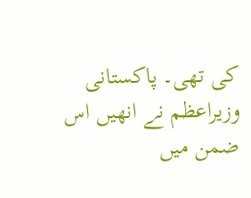کی تھی۔ پاکستانی وزیراعظم نے انھیں اس ضمن میں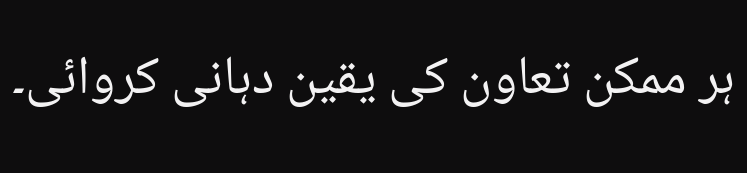ہر ممکن تعاون کی یقین دہانی کروائی۔